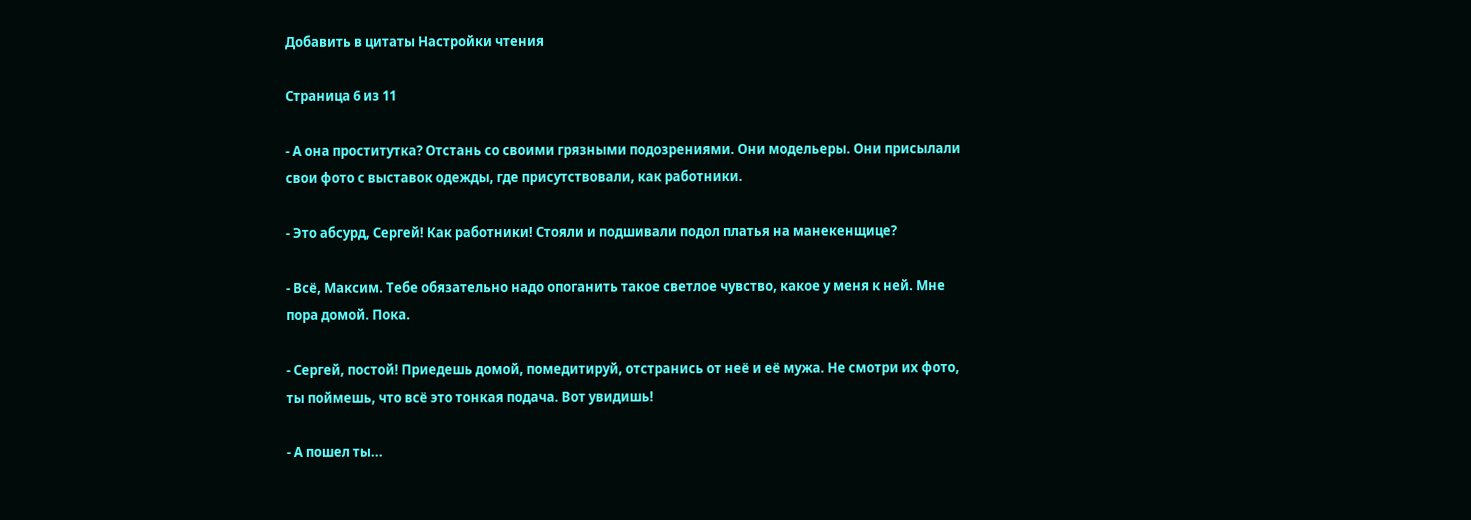Добавить в цитаты Настройки чтения

Страница 6 из 11

- А она проститутка? Отстань со своими грязными подозрениями. Они модельеры. Они присылали свои фото с выставок одежды, где присутствовали, как работники.

- Это абсурд, Сергей! Как работники! Стояли и подшивали подол платья на манекенщице?

- Всё, Максим. Тебе обязательно надо опоганить такое светлое чувство, какое у меня к ней. Мне пора домой. Пока.

- Сергей, постой! Приедешь домой, помедитируй, отстранись от неё и её мужа. Не смотри их фото, ты поймешь, что всё это тонкая подача. Вот увидишь!

- А пошел ты...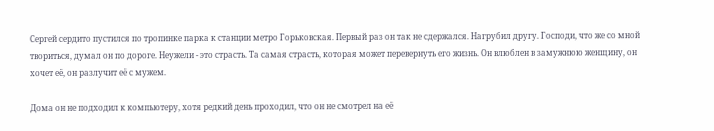Сергей сердито пустился по тропинке парка к станции метро Горьковская. Первый раз он так не сдержался. Нагрубил другу. Господи, что же со мной твориться, думал он по дороге. Неужели - это страсть. Та самая страсть, которая может перевернуть его жизнь. Он влюблен в замужнюю женщину, он хочет её, он разлучит её с мужем.

Дома он не подходил к компьютеру, хотя редкий день проходил, что он не смотрел на её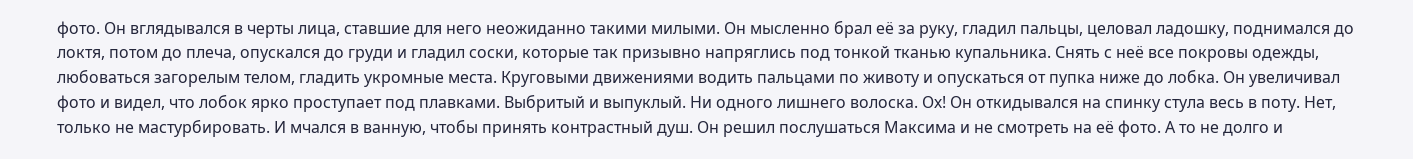фото. Он вглядывался в черты лица, ставшие для него неожиданно такими милыми. Он мысленно брал её за руку, гладил пальцы, целовал ладошку, поднимался до локтя, потом до плеча, опускался до груди и гладил соски, которые так призывно напряглись под тонкой тканью купальника. Снять с неё все покровы одежды, любоваться загорелым телом, гладить укромные места. Круговыми движениями водить пальцами по животу и опускаться от пупка ниже до лобка. Он увеличивал фото и видел, что лобок ярко проступает под плавками. Выбритый и выпуклый. Ни одного лишнего волоска. Ох! Он откидывался на спинку стула весь в поту. Нет, только не мастурбировать. И мчался в ванную, чтобы принять контрастный душ. Он решил послушаться Максима и не смотреть на её фото. А то не долго и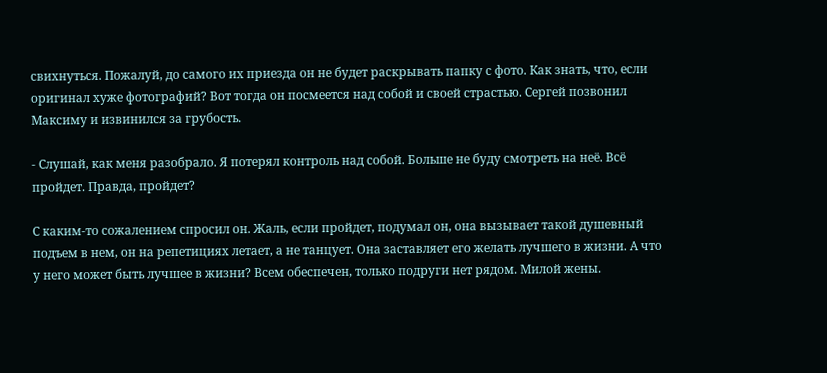свихнуться. Пожалуй, до самого их приезда он не будет раскрывать папку с фото. Как знать, что, если оригинал хуже фотографий? Вот тогда он посмеется над собой и своей страстью. Сергей позвонил Максиму и извинился за грубость.

- Слушай, как меня разобрало. Я потерял контроль над собой. Больше не буду смотреть на неё. Всё пройдет. Правда, пройдет?

С каким-то сожалением спросил он. Жаль, если пройдет, подумал он, она вызывает такой душевный подъем в нем, он на репетициях летает, а не танцует. Она заставляет его желать лучшего в жизни. А что у него может быть лучшее в жизни? Всем обеспечен, только подруги нет рядом. Милой жены.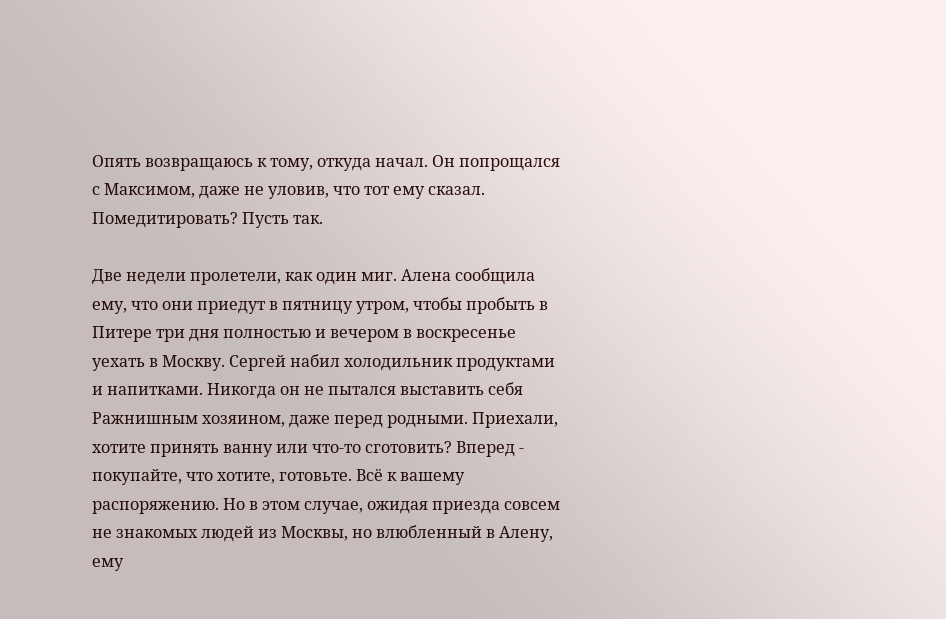Опять возвращаюсь к тому, откуда начал. Он попрощался с Максимом, даже не уловив, что тот ему сказал. Помедитировать? Пусть так.

Две недели пролетели, как один миг. Алена сообщила ему, что они приедут в пятницу утром, чтобы пробыть в Питере три дня полностью и вечером в воскресенье уехать в Москву. Сергей набил холодильник продуктами и напитками. Никогда он не пытался выставить себя Ражнишным хозяином, даже перед родными. Приехали, хотите принять ванну или что-то сготовить? Вперед - покупайте, что хотите, готовьте. Всё к вашему распоряжению. Но в этом случае, ожидая приезда совсем не знакомых людей из Москвы, но влюбленный в Алену, ему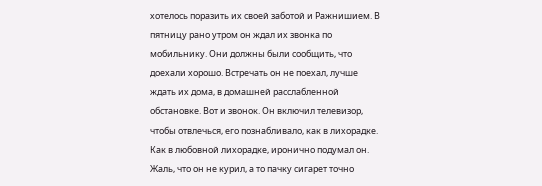хотелось поразить их своей заботой и Ражнишием. В пятницу рано утром он ждал их звонка по мобильнику. Они должны были сообщить, что доехали хорошо. Встречать он не поехал, лучше ждать их дома, в домашней расслабленной обстановке. Вот и звонок. Он включил телевизор, чтобы отвлечься, его познабливало, как в лихорадке. Как в любовной лихорадке, иронично подумал он. Жаль, что он не курил, а то пачку сигарет точно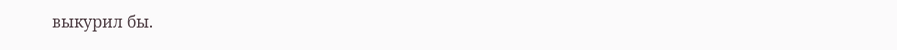выкурил бы.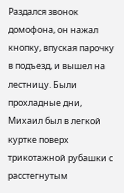Раздался звонок домофона, он нажал кнопку, впуская парочку в подъезд, и вышел на лестницу. Были прохладные дни, Михаил был в легкой куртке поверх трикотажной рубашки с расстегнутым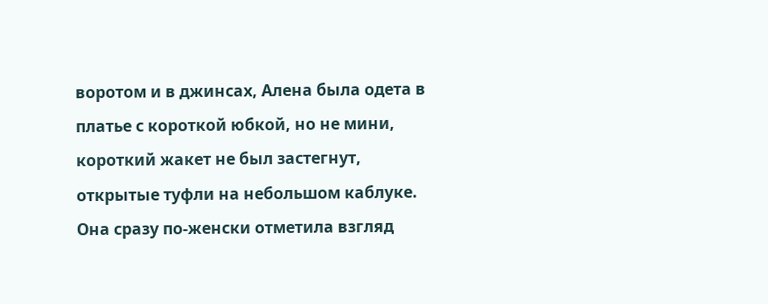воротом и в джинсах, Алена была одета в платье с короткой юбкой, но не мини, короткий жакет не был застегнут, открытые туфли на небольшом каблуке. Она сразу по-женски отметила взгляд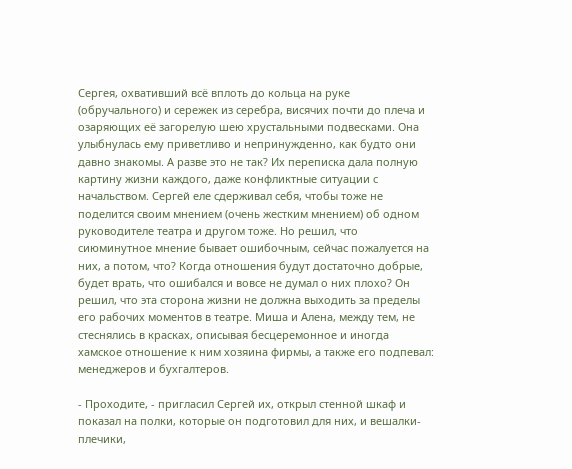Сергея, охвативший всё вплоть до кольца на руке (обручального) и сережек из серебра, висячих почти до плеча и озаряющих её загорелую шею хрустальными подвесками. Она улыбнулась ему приветливо и непринужденно, как будто они давно знакомы. А разве это не так? Их переписка дала полную картину жизни каждого, даже конфликтные ситуации с начальством. Сергей еле сдерживал себя, чтобы тоже не поделится своим мнением (очень жестким мнением) об одном руководителе театра и другом тоже. Но решил, что сиюминутное мнение бывает ошибочным, сейчас пожалуется на них, а потом, что? Когда отношения будут достаточно добрые, будет врать, что ошибался и вовсе не думал о них плохо? Он решил, что эта сторона жизни не должна выходить за пределы его рабочих моментов в театре. Миша и Алена, между тем, не стеснялись в красках, описывая бесцеремонное и иногда хамское отношение к ним хозяина фирмы, а также его подпевал: менеджеров и бухгалтеров.

- Проходите, - пригласил Сергей их, открыл стенной шкаф и показал на полки, которые он подготовил для них, и вешалки-плечики,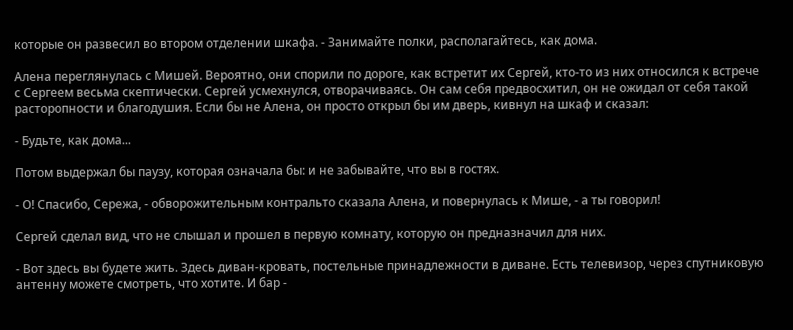которые он развесил во втором отделении шкафа. - Занимайте полки, располагайтесь, как дома.

Алена переглянулась с Мишей. Вероятно, они спорили по дороге, как встретит их Сергей, кто-то из них относился к встрече с Сергеем весьма скептически. Сергей усмехнулся, отворачиваясь. Он сам себя предвосхитил, он не ожидал от себя такой расторопности и благодушия. Если бы не Алена, он просто открыл бы им дверь, кивнул на шкаф и сказал:

- Будьте, как дома...

Потом выдержал бы паузу, которая означала бы: и не забывайте, что вы в гостях.

- О! Спасибо, Сережа, - обворожительным контральто сказала Алена, и повернулась к Мише, - а ты говорил!

Сергей сделал вид, что не слышал и прошел в первую комнату, которую он предназначил для них.

- Вот здесь вы будете жить. Здесь диван-кровать, постельные принадлежности в диване. Есть телевизор, через спутниковую антенну можете смотреть, что хотите. И бар -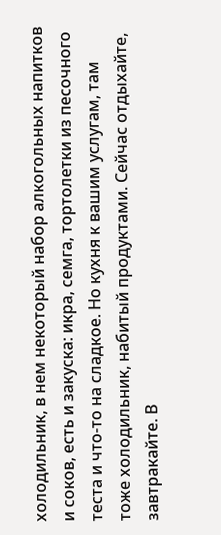холодильник, в нем некоторый набор алкогольных напитков и соков, есть и закуска: икра, семга, тортолетки из песочного теста и что-то на сладкое. Но кухня к вашим услугам, там тоже холодильник, набитый продуктами. Сейчас отдыхайте, завтракайте. В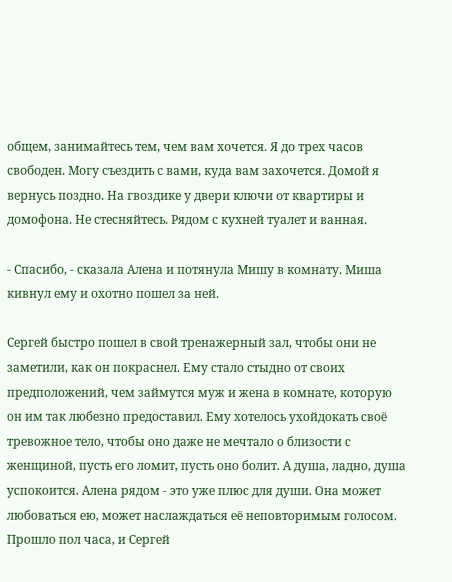общем, занимайтесь тем, чем вам хочется. Я до трех часов свободен. Могу съездить с вами, куда вам захочется. Домой я вернусь поздно. На гвоздике у двери ключи от квартиры и домофона. Не стесняйтесь. Рядом с кухней туалет и ванная.

- Спасибо, - сказала Алена и потянула Мишу в комнату. Миша кивнул ему и охотно пошел за ней.

Сергей быстро пошел в свой тренажерный зал, чтобы они не заметили, как он покраснел. Ему стало стыдно от своих предположений, чем займутся муж и жена в комнате, которую он им так любезно предоставил. Ему хотелось ухойдокать своё тревожное тело, чтобы оно даже не мечтало о близости с женщиной, пусть его ломит, пусть оно болит. А душа, ладно, душа успокоится. Алена рядом - это уже плюс для души. Она может любоваться ею, может наслаждаться её неповторимым голосом. Прошло пол часа, и Сергей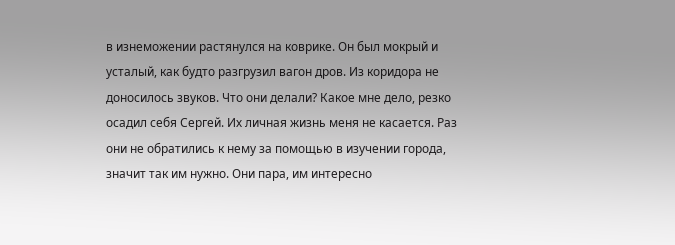в изнеможении растянулся на коврике. Он был мокрый и усталый, как будто разгрузил вагон дров. Из коридора не доносилось звуков. Что они делали? Какое мне дело, резко осадил себя Сергей. Их личная жизнь меня не касается. Раз они не обратились к нему за помощью в изучении города, значит так им нужно. Они пара, им интересно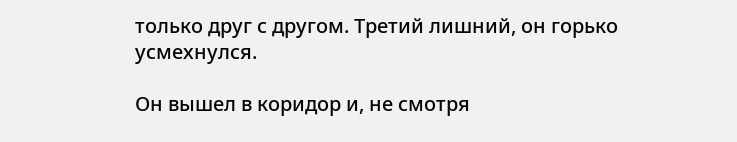только друг с другом. Третий лишний, он горько усмехнулся.

Он вышел в коридор и, не смотря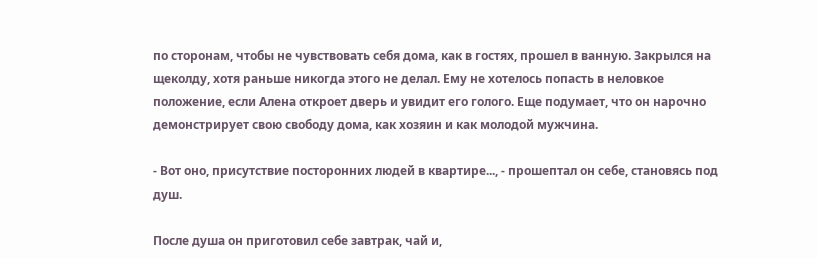по сторонам, чтобы не чувствовать себя дома, как в гостях, прошел в ванную. Закрылся на щеколду, хотя раньше никогда этого не делал. Ему не хотелось попасть в неловкое положение, если Алена откроет дверь и увидит его голого. Еще подумает, что он нарочно демонстрирует свою свободу дома, как хозяин и как молодой мужчина.

- Вот оно, присутствие посторонних людей в квартире..., - прошептал он себе, становясь под душ.

После душа он приготовил себе завтрак, чай и,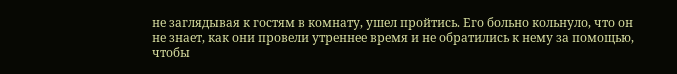не заглядывая к гостям в комнату, ушел пройтись. Его больно кольнуло, что он не знает, как они провели утреннее время и не обратились к нему за помощью, чтобы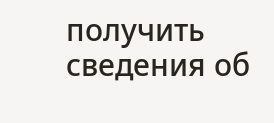получить сведения об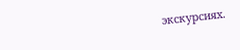экскурсиях.